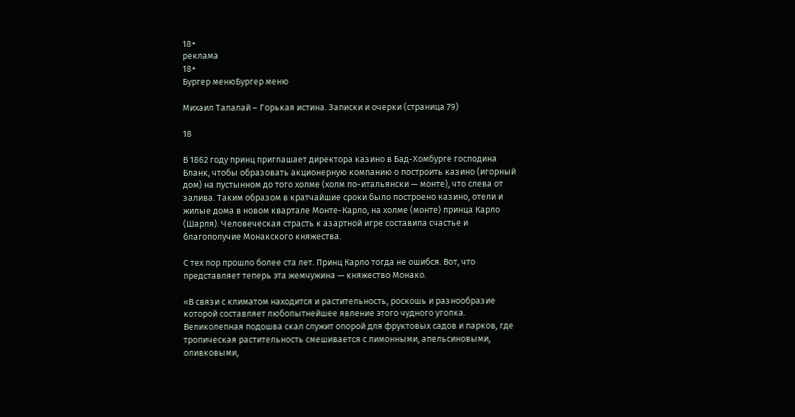18+
реклама
18+
Бургер менюБургер меню

Михаил Талалай – Горькая истина. Записки и очерки (страница 79)

18

В 1862 году принц приглашает директора казино в Бад-Хомбурге господина Бланк, чтобы образовать акционерную компанию о построить казино (игорный дом) на пустынном до того холме (холм по-итальянски — монте), что слева от залива. Таким образом в кратчайшие сроки было построено казино, отели и жилые дома в новом квартале Монте-Карло, на холме (монте) принца Карло (Шарля). Человеческая страсть к азартной игре составила счастье и благополучие Монакского княжества.

С тех пор прошло более ста лет. Принц Карло тогда не ошибся. Вот, что представляет теперь эта жемчужина — княжество Монако.

«В связи с климатом находится и растительность, роскошь и разнообразие которой составляет любопытнейшее явление этого чудного уголка. Великолепная подошва скал служит опорой для фруктовых садов и парков, где тропическая растительность смешивается с лимонными, апельсиновыми, оливковыми,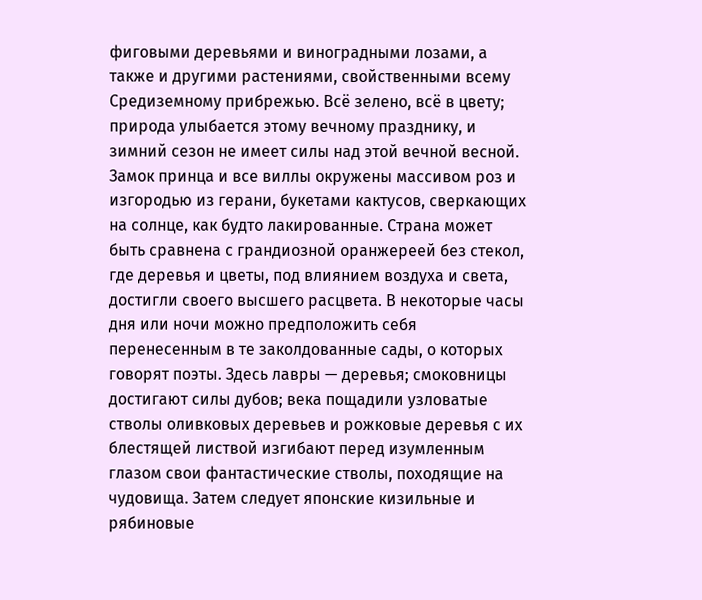фиговыми деревьями и виноградными лозами, а также и другими растениями, свойственными всему Средиземному прибрежью. Всё зелено, всё в цвету; природа улыбается этому вечному празднику, и зимний сезон не имеет силы над этой вечной весной. Замок принца и все виллы окружены массивом роз и изгородью из герани, букетами кактусов, сверкающих на солнце, как будто лакированные. Страна может быть сравнена с грандиозной оранжереей без стекол, где деревья и цветы, под влиянием воздуха и света, достигли своего высшего расцвета. В некоторые часы дня или ночи можно предположить себя перенесенным в те заколдованные сады, о которых говорят поэты. Здесь лавры — деревья; смоковницы достигают силы дубов; века пощадили узловатые стволы оливковых деревьев и рожковые деревья с их блестящей листвой изгибают перед изумленным глазом свои фантастические стволы, походящие на чудовища. Затем следует японские кизильные и рябиновые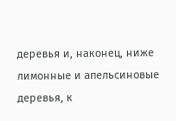деревья и, наконец, ниже лимонные и апельсиновые деревья, к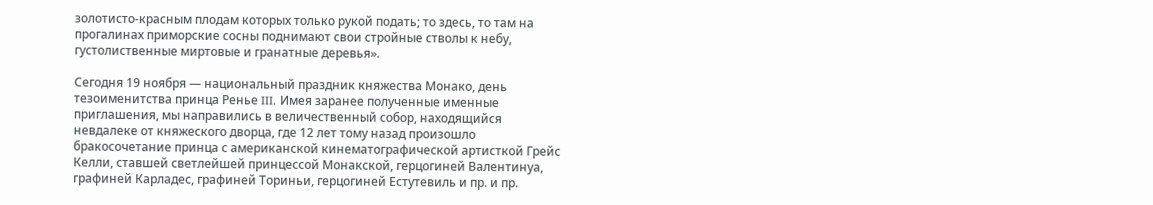золотисто-красным плодам которых только рукой подать; то здесь, то там на прогалинах приморские сосны поднимают свои стройные стволы к небу, густолиственные миртовые и гранатные деревья».

Сегодня 19 ноября — национальный праздник княжества Монако, день тезоименитства принца Ренье III. Имея заранее полученные именные приглашения, мы направились в величественный собор, находящийся невдалеке от княжеского дворца, где 12 лет тому назад произошло бракосочетание принца с американской кинематографической артисткой Грейс Келли, ставшей светлейшей принцессой Монакской, герцогиней Валентинуа, графиней Карладес, графиней Ториньи, герцогиней Естутевиль и пр. и пр.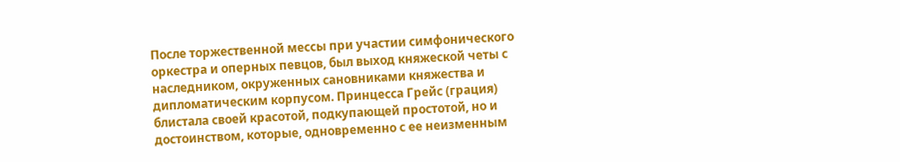После торжественной мессы при участии симфонического оркестра и оперных певцов, был выход княжеской четы с наследником, окруженных сановниками княжества и дипломатическим корпусом. Принцесса Грейс (грация) блистала своей красотой, подкупающей простотой, но и достоинством, которые, одновременно с ее неизменным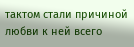тактом стали причиной любви к ней всего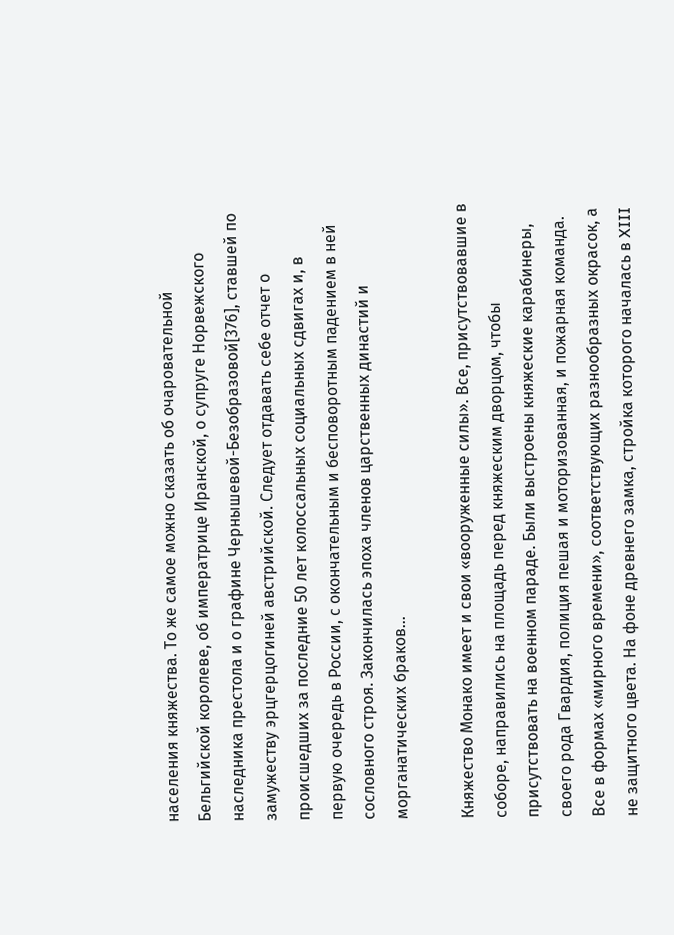населения княжества. То же самое можно сказать об очаровательной Бельгийской королеве, об императрице Иранской, о супруге Норвежского наследника престола и о графине Чернышевой-Безобразовой[376], ставшей по замужеству эрцгерцогиней австрийской. Следует отдавать себе отчет о происшедших за последние 50 лет колоссальных социальных сдвигах и, в первую очередь в России, с окончательным и бесповоротным падением в ней сословного строя. Закончилась эпоха членов царственных династий и морганатических браков…

Княжество Монако имеет и свои «вооруженные силы». Все, присутствовавшие в соборе, направились на площадь перед княжеским дворцом, чтобы присутствовать на военном параде. Были выстроены княжеские карабинеры, своего рода Гвардия, полиция пешая и моторизованная, и пожарная команда. Все в формах «мирного времени», соответствующих разнообразных окрасок, а не защитного цвета. На фоне древнего замка, стройка которого началась в XIII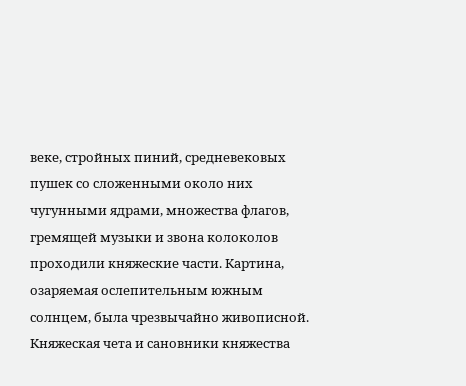веке, стройных пиний, средневековых пушек со сложенными около них чугунными ядрами, множества флагов, гремящей музыки и звона колоколов проходили княжеские части. Картина, озаряемая ослепительным южным солнцем, была чрезвычайно живописной. Княжеская чета и сановники княжества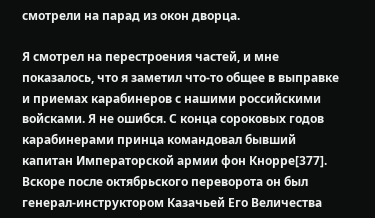смотрели на парад из окон дворца.

Я смотрел на перестроения частей, и мне показалось, что я заметил что-то общее в выправке и приемах карабинеров с нашими российскими войсками. Я не ошибся. С конца сороковых годов карабинерами принца командовал бывший капитан Императорской армии фон Кнорре[377]. Вскоре после октябрьского переворота он был генерал-инструктором Казачьей Его Величества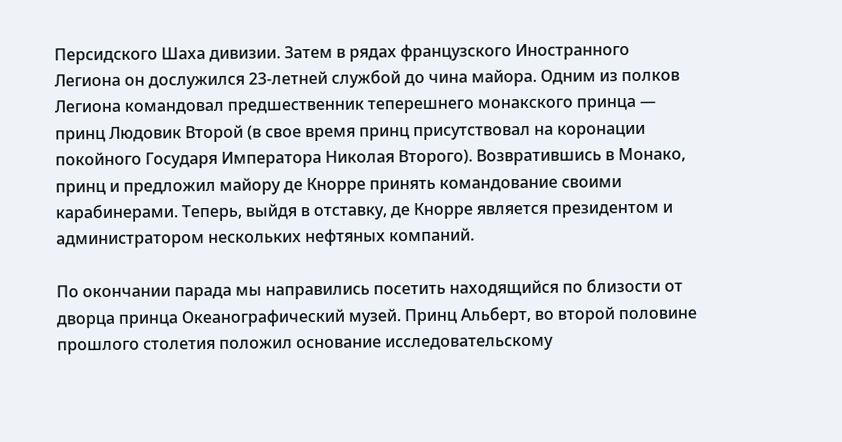Персидского Шаха дивизии. Затем в рядах французского Иностранного Легиона он дослужился 23-летней службой до чина майора. Одним из полков Легиона командовал предшественник теперешнего монакского принца — принц Людовик Второй (в свое время принц присутствовал на коронации покойного Государя Императора Николая Второго). Возвратившись в Монако, принц и предложил майору де Кнорре принять командование своими карабинерами. Теперь, выйдя в отставку, де Кнорре является президентом и администратором нескольких нефтяных компаний.

По окончании парада мы направились посетить находящийся по близости от дворца принца Океанографический музей. Принц Альберт, во второй половине прошлого столетия положил основание исследовательскому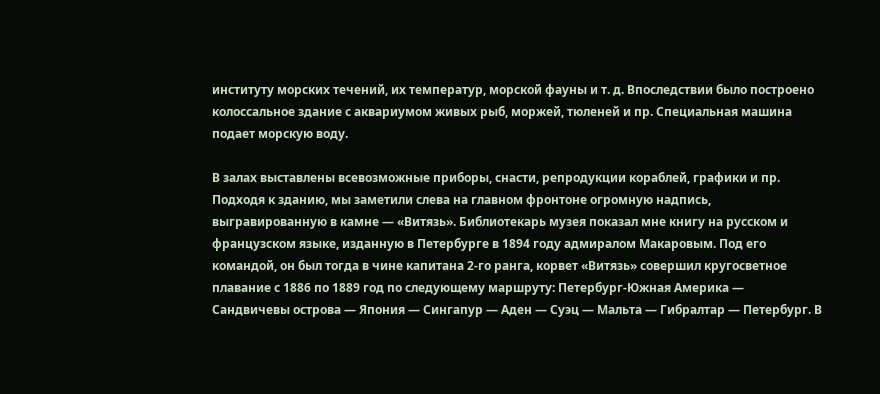институту морских течений, их температур, морской фауны и т. д. Впоследствии было построено колоссальное здание с аквариумом живых рыб, моржей, тюленей и пр. Специальная машина подает морскую воду.

В залах выставлены всевозможные приборы, снасти, репродукции кораблей, графики и пр. Подходя к зданию, мы заметили слева на главном фронтоне огромную надпись, выгравированную в камне — «Витязь». Библиотекарь музея показал мне книгу на русском и французском языке, изданную в Петербурге в 1894 году адмиралом Макаровым. Под его командой, он был тогда в чине капитана 2-го ранга, корвет «Витязь» совершил кругосветное плавание с 1886 по 1889 год по следующему маршруту: Петербург-Южная Америка — Сандвичевы острова — Япония — Сингапур — Аден — Суэц — Мальта — Гибралтар — Петербург. В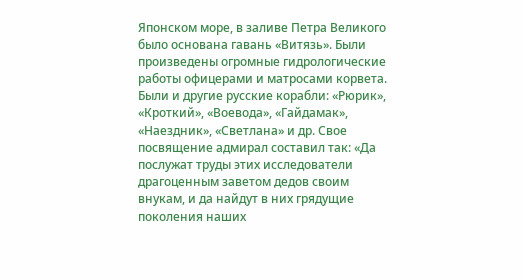Японском море, в заливе Петра Великого было основана гавань «Витязь». Были произведены огромные гидрологические работы офицерами и матросами корвета. Были и другие русские корабли: «Рюрик», «Кроткий», «Воевода», «Гайдамак», «Наездник», «Светлана» и др. Свое посвящение адмирал составил так: «Да послужат труды этих исследователи драгоценным заветом дедов своим внукам, и да найдут в них грядущие поколения наших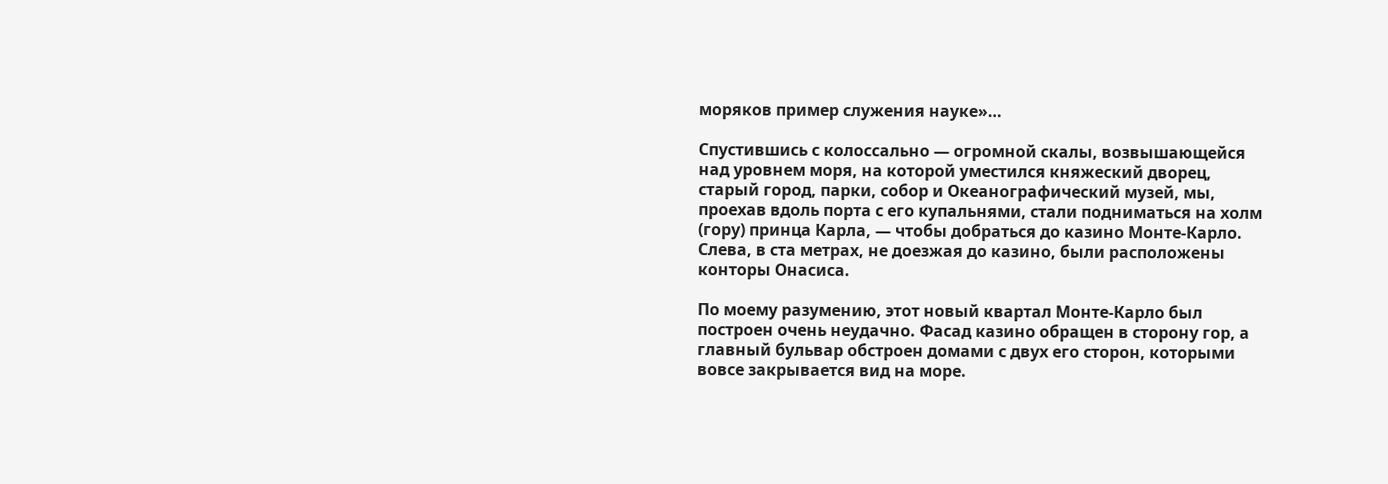моряков пример служения науке»…

Спустившись с колоссально — огромной скалы, возвышающейся над уровнем моря, на которой уместился княжеский дворец, старый город, парки, собор и Океанографический музей, мы, проехав вдоль порта с его купальнями, стали подниматься на холм (гору) принца Карла, — чтобы добраться до казино Монте-Карло. Слева, в ста метрах, не доезжая до казино, были расположены конторы Онасиса.

По моему разумению, этот новый квартал Монте-Карло был построен очень неудачно. Фасад казино обращен в сторону гор, а главный бульвар обстроен домами с двух его сторон, которыми вовсе закрывается вид на море.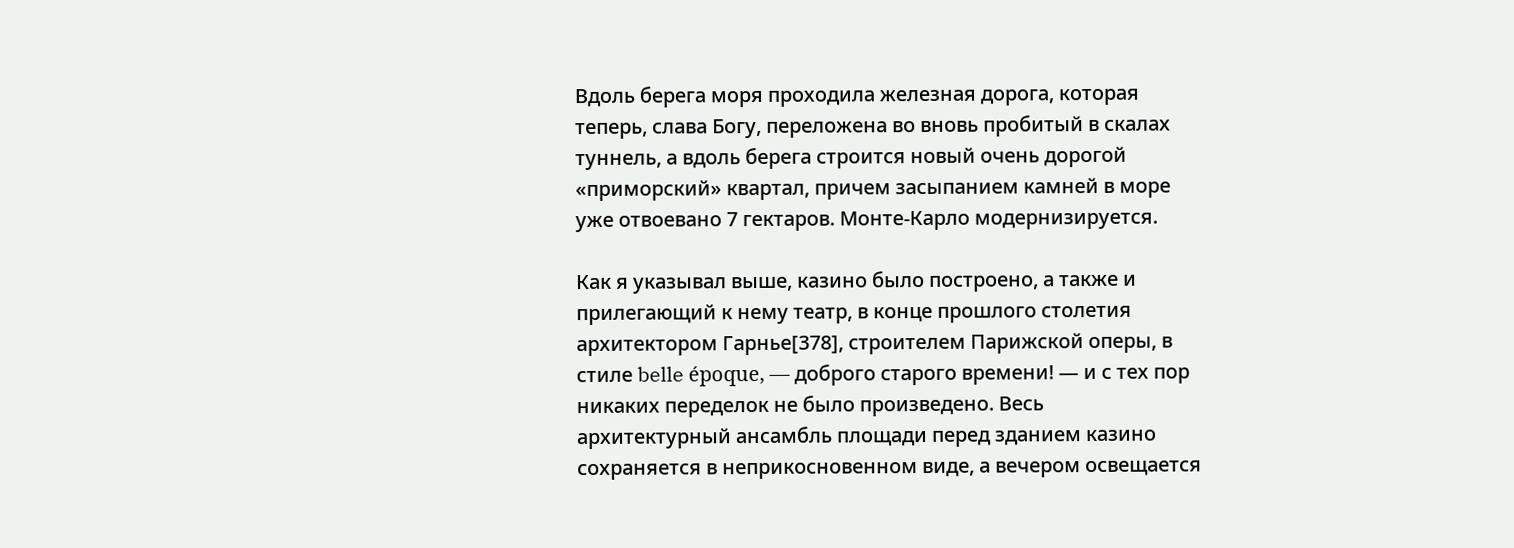Вдоль берега моря проходила железная дорога, которая теперь, слава Богу, переложена во вновь пробитый в скалах туннель, а вдоль берега строится новый очень дорогой «приморский» квартал, причем засыпанием камней в море уже отвоевано 7 гектаров. Монте-Карло модернизируется.

Как я указывал выше, казино было построено, а также и прилегающий к нему театр, в конце прошлого столетия архитектором Гарнье[378], строителем Парижской оперы, в стиле belle époque, — доброго старого времени! — и с тех пор никаких переделок не было произведено. Весь архитектурный ансамбль площади перед зданием казино сохраняется в неприкосновенном виде, а вечером освещается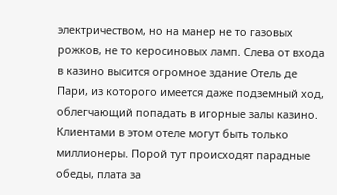электричеством, но на манер не то газовых рожков, не то керосиновых ламп. Слева от входа в казино высится огромное здание Отель де Пари, из которого имеется даже подземный ход, облегчающий попадать в игорные залы казино. Клиентами в этом отеле могут быть только миллионеры. Порой тут происходят парадные обеды, плата за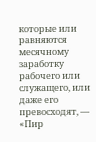которые или равняются месячному заработку рабочего или служащего, или даже его превосходят, — «Пир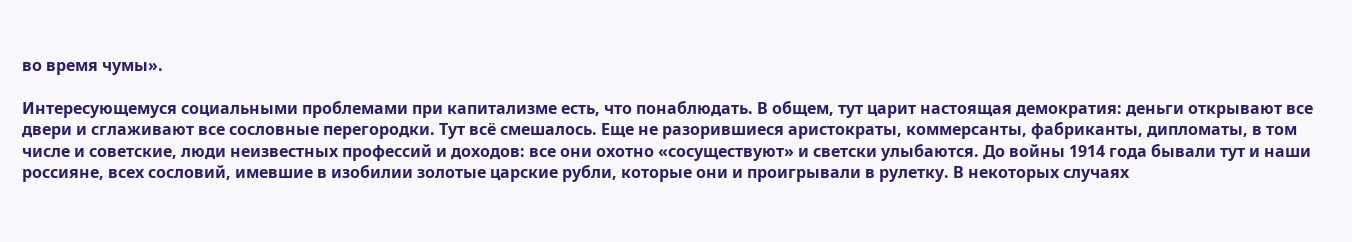во время чумы».

Интересующемуся социальными проблемами при капитализме есть, что понаблюдать. В общем, тут царит настоящая демократия: деньги открывают все двери и сглаживают все сословные перегородки. Тут всё смешалось. Еще не разорившиеся аристократы, коммерсанты, фабриканты, дипломаты, в том числе и советские, люди неизвестных профессий и доходов: все они охотно «сосуществуют» и светски улыбаются. До войны 1914 года бывали тут и наши россияне, всех сословий, имевшие в изобилии золотые царские рубли, которые они и проигрывали в рулетку. В некоторых случаях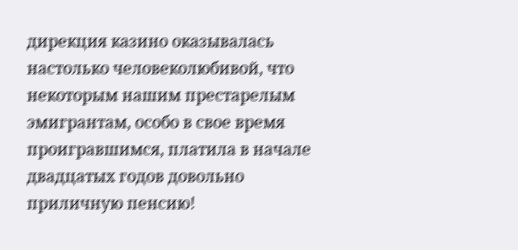дирекция казино оказывалась настолько человеколюбивой, что некоторым нашим престарелым эмигрантам, особо в свое время проигравшимся, платила в начале двадцатых годов довольно приличную пенсию!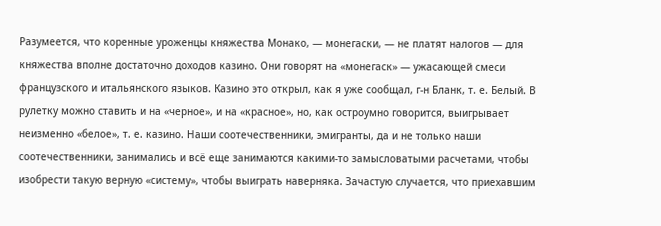Разумеется, что коренные уроженцы княжества Монако, — монегаски, — не платят налогов — для княжества вполне достаточно доходов казино. Они говорят на «монегаск» — ужасающей смеси французского и итальянского языков. Казино это открыл, как я уже сообщал, г-н Бланк, т. е. Белый. В рулетку можно ставить и на «черное», и на «красное», но, как остроумно говорится, выигрывает неизменно «белое», т. е. казино. Наши соотечественники, эмигранты, да и не только наши соотечественники, занимались и всё еще занимаются какими-то замысловатыми расчетами, чтобы изобрести такую верную «систему», чтобы выиграть наверняка. Зачастую случается, что приехавшим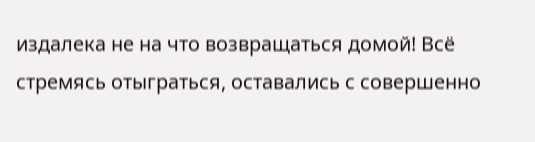издалека не на что возвращаться домой! Всё стремясь отыграться, оставались с совершенно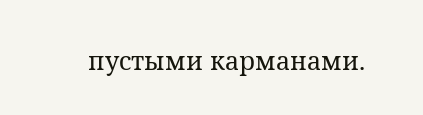пустыми карманами.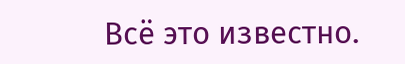Всё это известно.